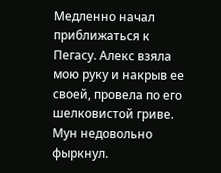Медленно начал приближаться к Пегасу. Алекс взяла мою руку и накрыв ее своей, провела по его шелковистой гриве. Мун недовольно фыркнул.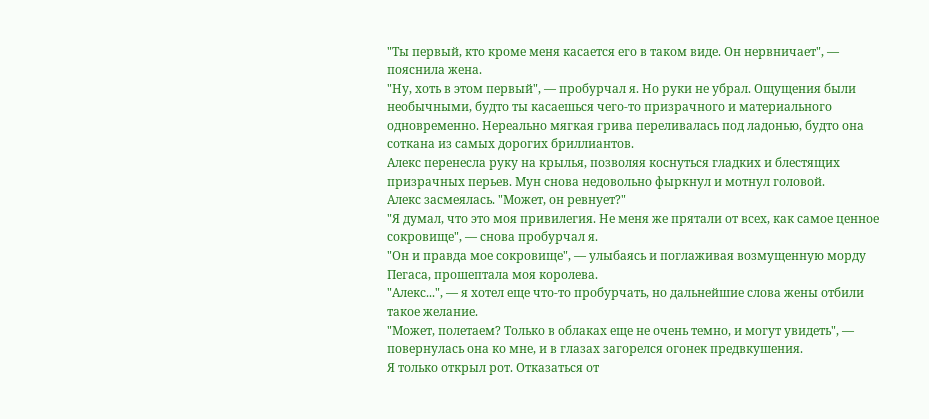"Ты первый, кто кроме меня касается его в таком виде. Он нервничает", — пояснила жена.
"Ну, хоть в этом первый", — пробурчал я. Но руки не убрал. Ощущения были необычными, будто ты касаешься чего-то призрачного и материального одновременно. Нереально мягкая грива переливалась под ладонью, будто она соткана из самых дорогих бриллиантов.
Алекс перенесла руку на крылья, позволяя коснуться гладких и блестящих призрачных перьев. Мун снова недовольно фыркнул и мотнул головой.
Алекс засмеялась. "Может, он ревнует?"
"Я думал, что это моя привилегия. Не меня же прятали от всех, как самое ценное сокровище", — снова пробурчал я.
"Он и правда мое сокровище", — улыбаясь и поглаживая возмущенную морду Пегаса, прошептала моя королева.
"Алекс...", — я хотел еще что-то пробурчать, но дальнейшие слова жены отбили такое желание.
"Может, полетаем? Только в облаках еще не очень темно, и могут увидеть", — повернулась она ко мне, и в глазах загорелся огонек предвкушения.
Я только открыл рот. Отказаться от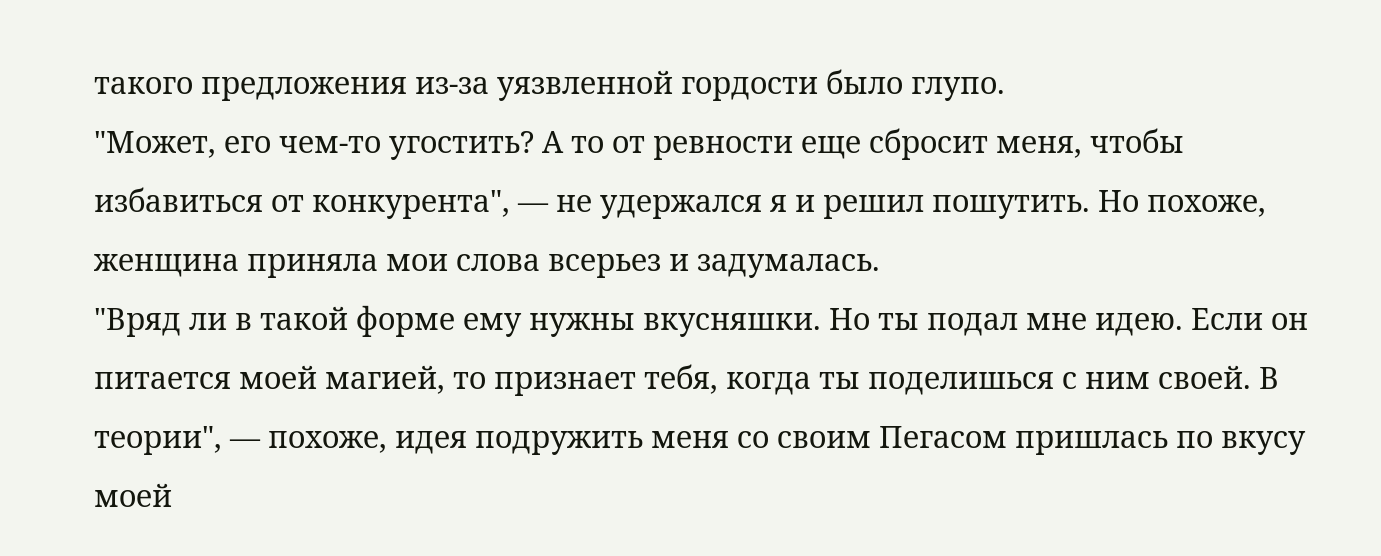такого предложения из-за уязвленной гордости было глупо.
"Может, его чем-то угостить? А то от ревности еще сбросит меня, чтобы избавиться от конкурента", — не удержался я и решил пошутить. Но похоже, женщина приняла мои слова всерьез и задумалась.
"Вряд ли в такой форме ему нужны вкусняшки. Но ты подал мне идею. Если он питается моей магией, то признает тебя, когда ты поделишься с ним своей. В теории", — похоже, идея подружить меня со своим Пегасом пришлась по вкусу моей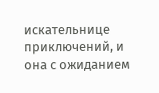искательнице приключений, и она с ожиданием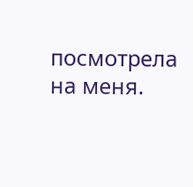посмотрела на меня.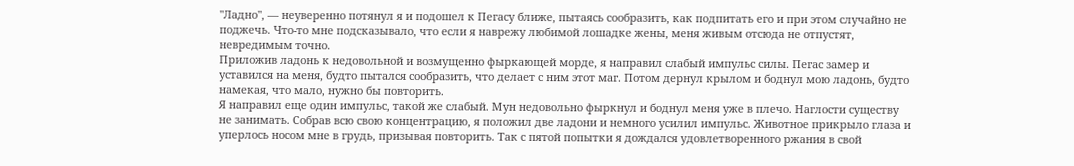"Ладно", — неуверенно потянул я и подошел к Пегасу ближе, пытаясь сообразить, как подпитать его и при этом случайно не поджечь. Что-то мне подсказывало, что если я наврежу любимой лошадке жены, меня живым отсюда не отпустят, невредимым точно.
Приложив ладонь к недовольной и возмущенно фыркающей морде, я направил слабый импульс силы. Пегас замер и уставился на меня, будто пытался сообразить, что делает с ним этот маг. Потом дернул крылом и боднул мою ладонь, будто намекая, что мало, нужно бы повторить.
Я направил еще один импульс, такой же слабый. Мун недовольно фыркнул и боднул меня уже в плечо. Наглости существу не занимать. Собрав всю свою концентрацию, я положил две ладони и немного усилил импульс. Животное прикрыло глаза и уперлось носом мне в грудь, призывая повторить. Так с пятой попытки я дождался удовлетворенного ржания в свой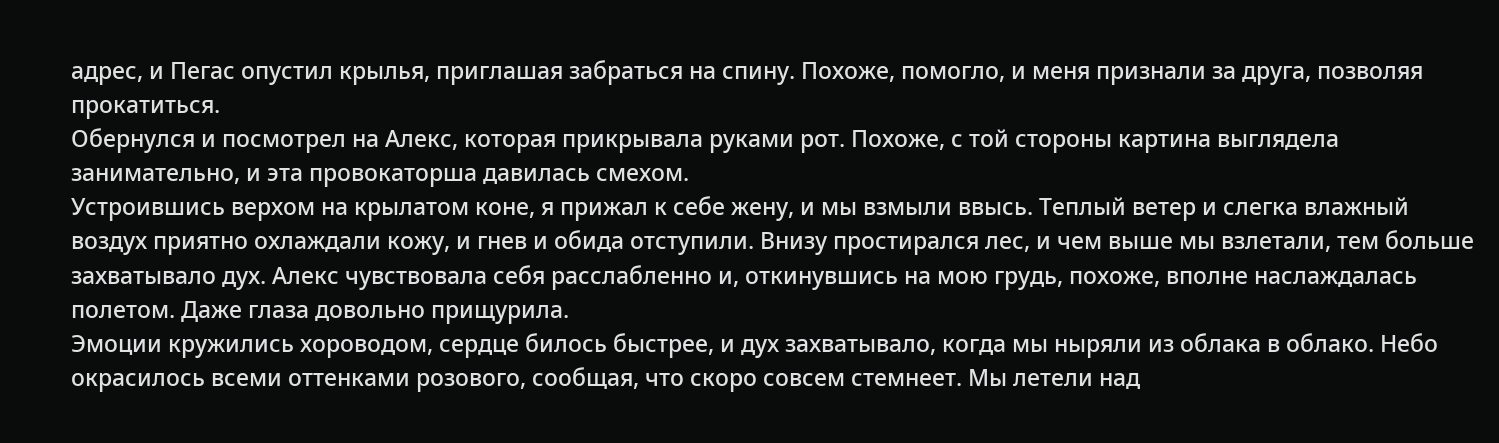адрес, и Пегас опустил крылья, приглашая забраться на спину. Похоже, помогло, и меня признали за друга, позволяя прокатиться.
Обернулся и посмотрел на Алекс, которая прикрывала руками рот. Похоже, с той стороны картина выглядела занимательно, и эта провокаторша давилась смехом.
Устроившись верхом на крылатом коне, я прижал к себе жену, и мы взмыли ввысь. Теплый ветер и слегка влажный воздух приятно охлаждали кожу, и гнев и обида отступили. Внизу простирался лес, и чем выше мы взлетали, тем больше захватывало дух. Алекс чувствовала себя расслабленно и, откинувшись на мою грудь, похоже, вполне наслаждалась полетом. Даже глаза довольно прищурила.
Эмоции кружились хороводом, сердце билось быстрее, и дух захватывало, когда мы ныряли из облака в облако. Небо окрасилось всеми оттенками розового, сообщая, что скоро совсем стемнеет. Мы летели над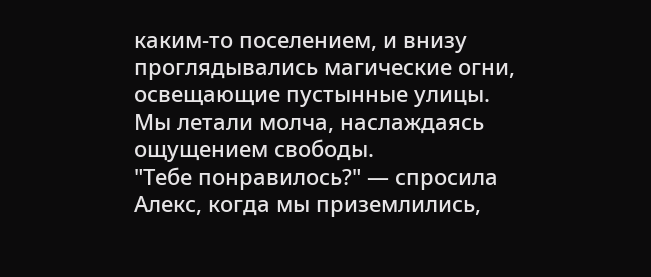каким-то поселением, и внизу проглядывались магические огни, освещающие пустынные улицы.
Мы летали молча, наслаждаясь ощущением свободы.
"Тебе понравилось?" — спросила Алекс, когда мы приземлились,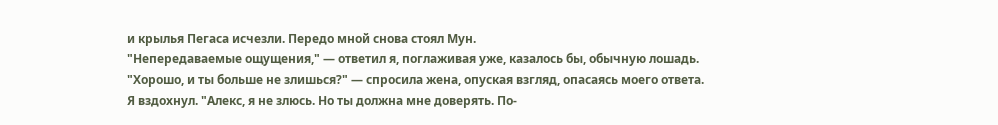и крылья Пегаса исчезли. Передо мной снова стоял Мун.
"Непередаваемые ощущения," — ответил я, поглаживая уже, казалось бы, обычную лошадь.
"Хорошо, и ты больше не злишься?" — спросила жена, опуская взгляд, опасаясь моего ответа.
Я вздохнул. "Алекс, я не злюсь. Но ты должна мне доверять. По-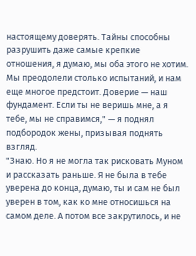настоящему доверять. Тайны способны разрушить даже самые крепкие отношения, я думаю, мы оба этого не хотим. Мы преодолели столько испытаний, и нам еще многое предстоит. Доверие — наш фундамент. Если ты не веришь мне, а я тебе, мы не справимся," — я поднял подбородок жены, призывая поднять взгляд.
"Знаю. Но я не могла так рисковать Муном и рассказать раньше. Я не была в тебе уверена до конца, думаю, ты и сам не был уверен в том, как ко мне относишься на самом деле. А потом все закрутилось, и не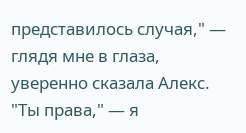представилось случая," — глядя мне в глаза, уверенно сказала Алекс.
"Ты права," — я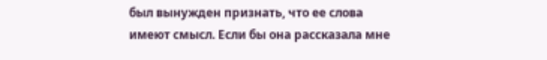был вынужден признать, что ее слова имеют смысл. Если бы она рассказала мне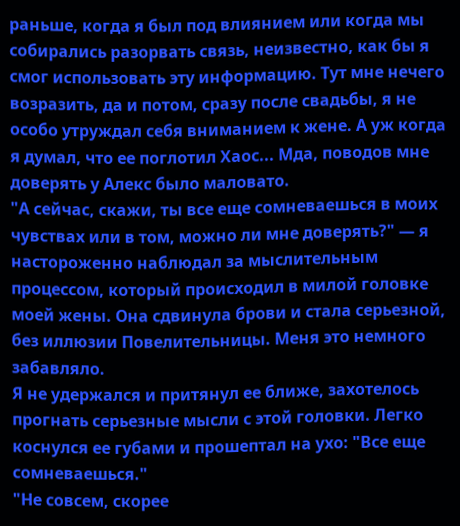раньше, когда я был под влиянием или когда мы собирались разорвать связь, неизвестно, как бы я смог использовать эту информацию. Тут мне нечего возразить, да и потом, сразу после свадьбы, я не особо утруждал себя вниманием к жене. А уж когда я думал, что ее поглотил Хаос... Мда, поводов мне доверять у Алекс было маловато.
"А сейчас, скажи, ты все еще сомневаешься в моих чувствах или в том, можно ли мне доверять?" — я настороженно наблюдал за мыслительным процессом, который происходил в милой головке моей жены. Она сдвинула брови и стала серьезной, без иллюзии Повелительницы. Меня это немного забавляло.
Я не удержался и притянул ее ближе, захотелось прогнать серьезные мысли с этой головки. Легко коснулся ее губами и прошептал на ухо: "Все еще сомневаешься."
"Не совсем, скорее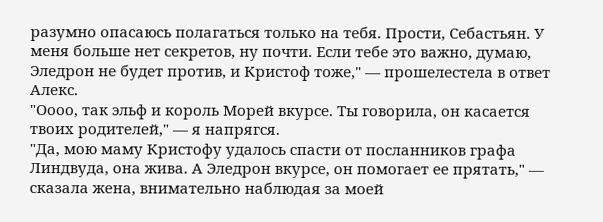разумно опасаюсь полагаться только на тебя. Прости, Себастьян. У меня больше нет секретов, ну почти. Если тебе это важно, думаю, Эледрон не будет против, и Кристоф тоже," — прошелестела в ответ Алекс.
"Оооо, так эльф и король Морей вкурсе. Ты говорила, он касается твоих родителей," — я напрягся.
"Да, мою маму Кристофу удалось спасти от посланников графа Линдвуда, она жива. А Эледрон вкурсе, он помогает ее прятать," — сказала жена, внимательно наблюдая за моей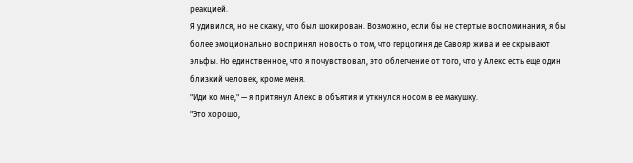реакцией.
Я удивился, но не скажу, что был шокирован. Возможно, если бы не стертые воспоминания, я бы более эмоционально воспринял новость о том, что герцогиня де Савояр жива и ее скрывают эльфы. Но единственное, что я почувствовал, это облегчение от того, что у Алекс есть еще один близкий человек, кроме меня.
"Иди ко мне," — я притянул Алекс в объятия и уткнулся носом в ее макушку.
"Это хорошо,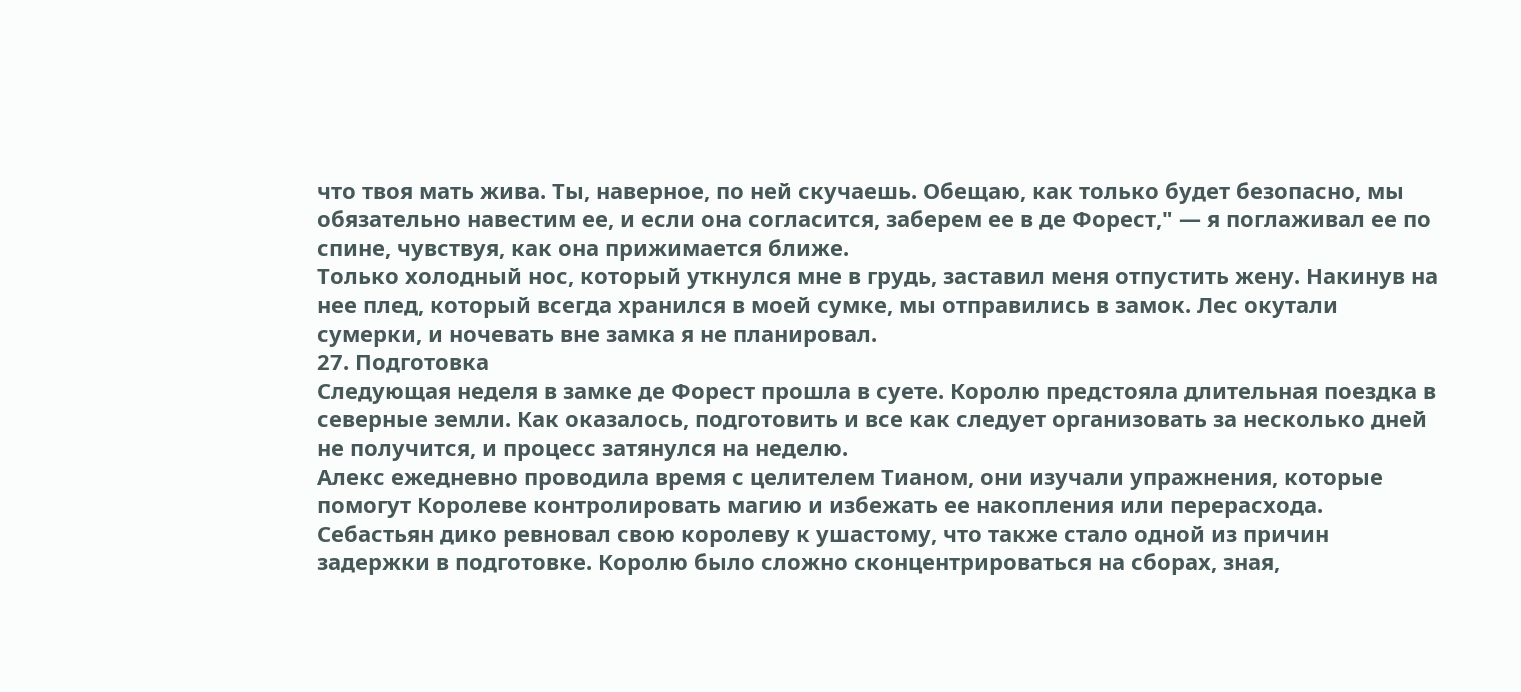что твоя мать жива. Ты, наверное, по ней скучаешь. Обещаю, как только будет безопасно, мы обязательно навестим ее, и если она согласится, заберем ее в де Форест," — я поглаживал ее по спине, чувствуя, как она прижимается ближе.
Только холодный нос, который уткнулся мне в грудь, заставил меня отпустить жену. Накинув на нее плед, который всегда хранился в моей сумке, мы отправились в замок. Лес окутали сумерки, и ночевать вне замка я не планировал.
27. Подготовка
Следующая неделя в замке де Форест прошла в суете. Королю предстояла длительная поездка в северные земли. Как оказалось, подготовить и все как следует организовать за несколько дней не получится, и процесс затянулся на неделю.
Алекс ежедневно проводила время с целителем Тианом, они изучали упражнения, которые помогут Королеве контролировать магию и избежать ее накопления или перерасхода. Себастьян дико ревновал свою королеву к ушастому, что также стало одной из причин задержки в подготовке. Королю было сложно сконцентрироваться на сборах, зная,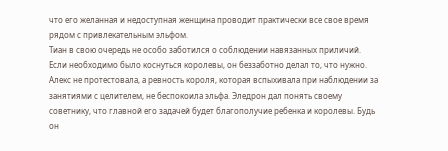что его желанная и недоступная женщина проводит практически все свое время рядом с привлекательным эльфом.
Тиан в свою очередь не особо заботился о соблюдении навязанных приличий. Если необходимо было коснуться королевы, он беззаботно делал то, что нужно. Алекс не протестовала, а ревность короля, которая вспыхивала при наблюдении за занятиями с целителем, не беспокоила эльфа. Эледрон дал понять своему советнику, что главной его задачей будет благополучие ребенка и королевы. Будь он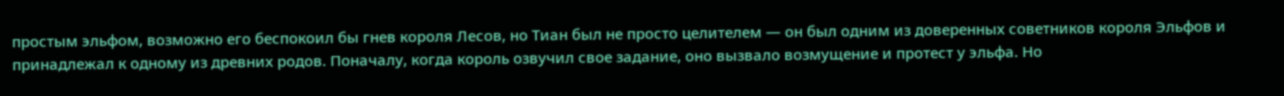простым эльфом, возможно его беспокоил бы гнев короля Лесов, но Тиан был не просто целителем — он был одним из доверенных советников короля Эльфов и принадлежал к одному из древних родов. Поначалу, когда король озвучил свое задание, оно вызвало возмущение и протест у эльфа. Но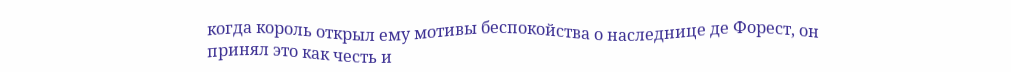когда король открыл ему мотивы беспокойства о наследнице де Форест, он принял это как честь и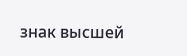знак высшей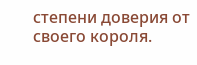степени доверия от своего короля.